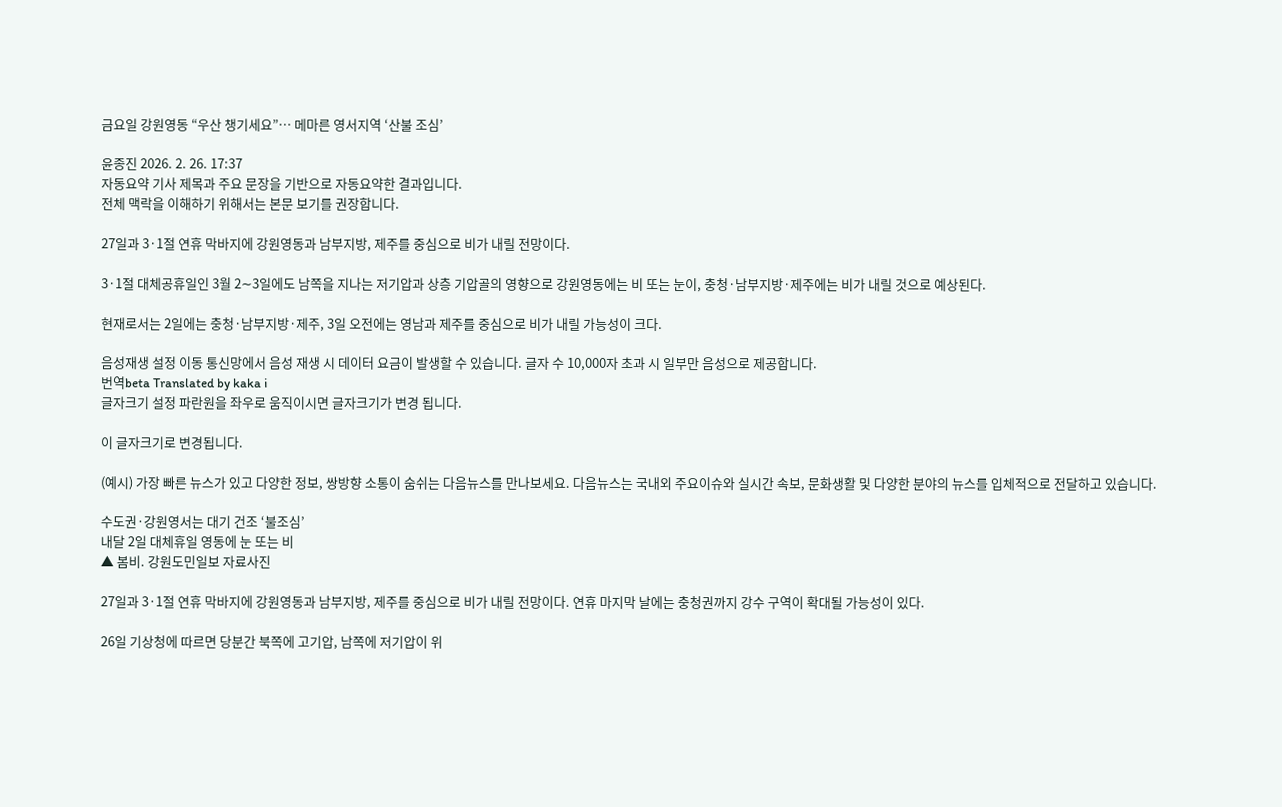금요일 강원영동 “우산 챙기세요”… 메마른 영서지역 ‘산불 조심’

윤종진 2026. 2. 26. 17:37
자동요약 기사 제목과 주요 문장을 기반으로 자동요약한 결과입니다.
전체 맥락을 이해하기 위해서는 본문 보기를 권장합니다.

27일과 3·1절 연휴 막바지에 강원영동과 남부지방, 제주를 중심으로 비가 내릴 전망이다.

3·1절 대체공휴일인 3월 2∼3일에도 남쪽을 지나는 저기압과 상층 기압골의 영향으로 강원영동에는 비 또는 눈이, 충청·남부지방·제주에는 비가 내릴 것으로 예상된다.

현재로서는 2일에는 충청·남부지방·제주, 3일 오전에는 영남과 제주를 중심으로 비가 내릴 가능성이 크다.

음성재생 설정 이동 통신망에서 음성 재생 시 데이터 요금이 발생할 수 있습니다. 글자 수 10,000자 초과 시 일부만 음성으로 제공합니다.
번역beta Translated by kaka i
글자크기 설정 파란원을 좌우로 움직이시면 글자크기가 변경 됩니다.

이 글자크기로 변경됩니다.

(예시) 가장 빠른 뉴스가 있고 다양한 정보, 쌍방향 소통이 숨쉬는 다음뉴스를 만나보세요. 다음뉴스는 국내외 주요이슈와 실시간 속보, 문화생활 및 다양한 분야의 뉴스를 입체적으로 전달하고 있습니다.

수도권·강원영서는 대기 건조 ‘불조심’
내달 2일 대체휴일 영동에 눈 또는 비
▲ 봄비. 강원도민일보 자료사진

27일과 3·1절 연휴 막바지에 강원영동과 남부지방, 제주를 중심으로 비가 내릴 전망이다. 연휴 마지막 날에는 충청권까지 강수 구역이 확대될 가능성이 있다.

26일 기상청에 따르면 당분간 북쪽에 고기압, 남쪽에 저기압이 위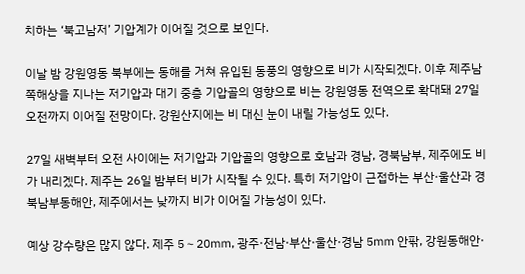치하는 ‘북고남저’ 기압계가 이어질 것으로 보인다.

이날 밤 강원영동 북부에는 동해를 거쳐 유입된 동풍의 영향으로 비가 시작되겠다. 이후 제주남쪽해상을 지나는 저기압과 대기 중층 기압골의 영향으로 비는 강원영동 전역으로 확대돼 27일 오전까지 이어질 전망이다. 강원산지에는 비 대신 눈이 내릴 가능성도 있다.

27일 새벽부터 오전 사이에는 저기압과 기압골의 영향으로 호남과 경남, 경북남부, 제주에도 비가 내리겠다. 제주는 26일 밤부터 비가 시작될 수 있다. 특히 저기압이 근접하는 부산·울산과 경북남부동해안, 제주에서는 낮까지 비가 이어질 가능성이 있다.

예상 강수량은 많지 않다. 제주 5∼20㎜, 광주·전남·부산·울산·경남 5㎜ 안팎, 강원동해안·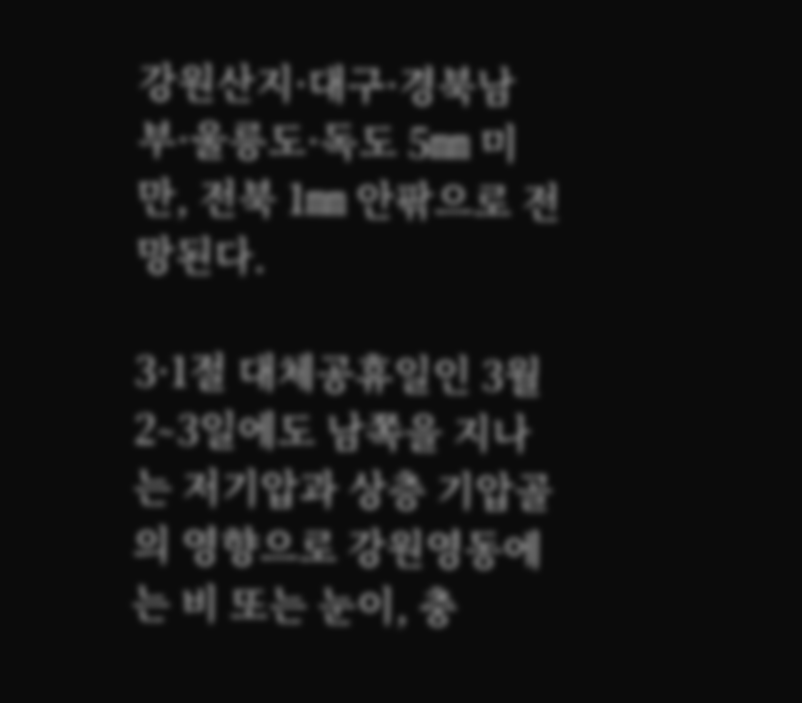강원산지·대구·경북남부·울릉도·독도 5㎜ 미만, 전북 1㎜ 안팎으로 전망된다.

3·1절 대체공휴일인 3월 2∼3일에도 남쪽을 지나는 저기압과 상층 기압골의 영향으로 강원영동에는 비 또는 눈이, 충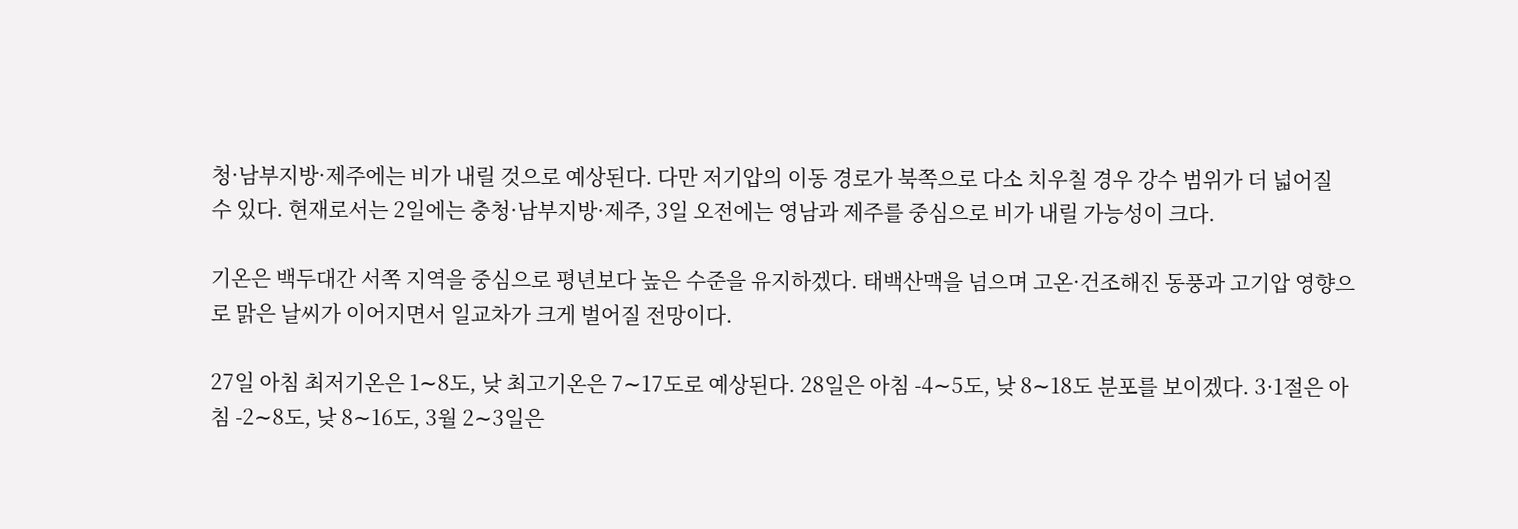청·남부지방·제주에는 비가 내릴 것으로 예상된다. 다만 저기압의 이동 경로가 북쪽으로 다소 치우칠 경우 강수 범위가 더 넓어질 수 있다. 현재로서는 2일에는 충청·남부지방·제주, 3일 오전에는 영남과 제주를 중심으로 비가 내릴 가능성이 크다.

기온은 백두대간 서쪽 지역을 중심으로 평년보다 높은 수준을 유지하겠다. 태백산맥을 넘으며 고온·건조해진 동풍과 고기압 영향으로 맑은 날씨가 이어지면서 일교차가 크게 벌어질 전망이다.

27일 아침 최저기온은 1∼8도, 낮 최고기온은 7∼17도로 예상된다. 28일은 아침 -4∼5도, 낮 8∼18도 분포를 보이겠다. 3·1절은 아침 -2∼8도, 낮 8∼16도, 3월 2∼3일은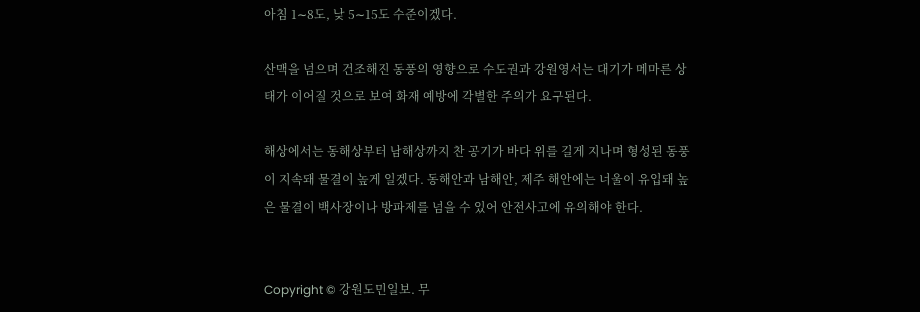아침 1∼8도, 낮 5∼15도 수준이겠다.

산맥을 넘으며 건조해진 동풍의 영향으로 수도권과 강원영서는 대기가 메마른 상태가 이어질 것으로 보여 화재 예방에 각별한 주의가 요구된다.

해상에서는 동해상부터 남해상까지 찬 공기가 바다 위를 길게 지나며 형성된 동풍이 지속돼 물결이 높게 일겠다. 동해안과 남해안, 제주 해안에는 너울이 유입돼 높은 물결이 백사장이나 방파제를 넘을 수 있어 안전사고에 유의해야 한다.


Copyright © 강원도민일보. 무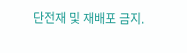단전재 및 재배포 금지.